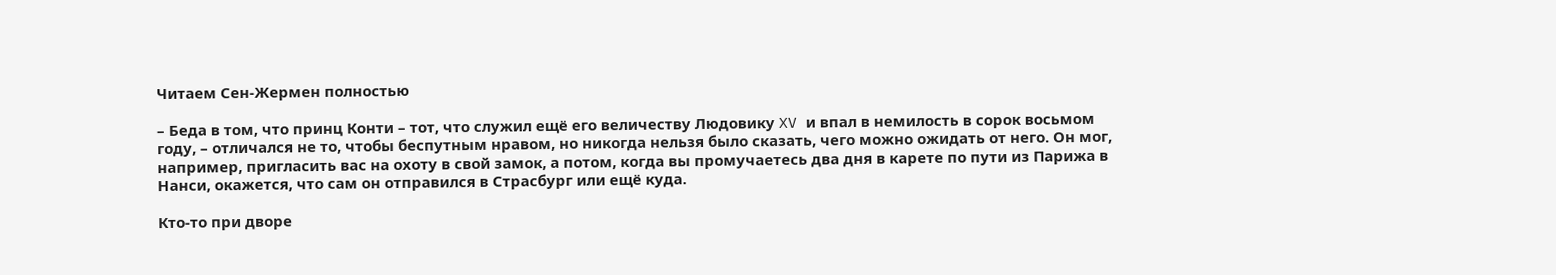Читаем Сен-Жермен полностью

– Беда в том, что принц Конти – тот, что служил ещё его величеству Людовику XV и впал в немилость в сорок восьмом году, – отличался не то, чтобы беспутным нравом, но никогда нельзя было сказать, чего можно ожидать от него. Он мог, например, пригласить вас на охоту в свой замок, а потом, когда вы промучаетесь два дня в карете по пути из Парижа в Нанси, окажется, что сам он отправился в Страсбург или ещё куда.

Кто-то при дворе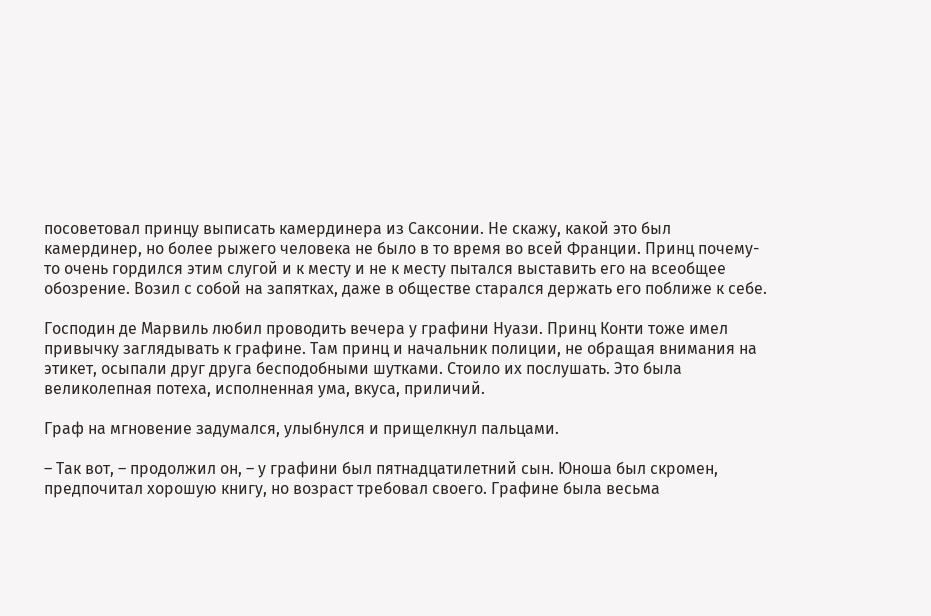посоветовал принцу выписать камердинера из Саксонии. Не скажу, какой это был камердинер, но более рыжего человека не было в то время во всей Франции. Принц почему-то очень гордился этим слугой и к месту и не к месту пытался выставить его на всеобщее обозрение. Возил с собой на запятках, даже в обществе старался держать его поближе к себе.

Господин де Марвиль любил проводить вечера у графини Нуази. Принц Конти тоже имел привычку заглядывать к графине. Там принц и начальник полиции, не обращая внимания на этикет, осыпали друг друга бесподобными шутками. Стоило их послушать. Это была великолепная потеха, исполненная ума, вкуса, приличий.

Граф на мгновение задумался, улыбнулся и прищелкнул пальцами.

– Так вот, – продолжил он, – у графини был пятнадцатилетний сын. Юноша был скромен, предпочитал хорошую книгу, но возраст требовал своего. Графине была весьма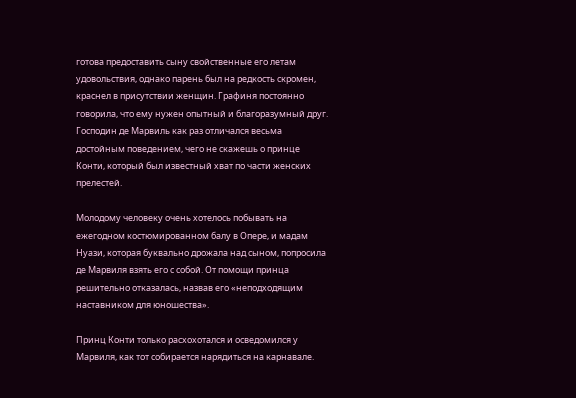готова предоставить сыну свойственные его летам удовольствия, однако парень был на редкость скромен, краснел в присутствии женщин. Графиня постоянно говорила, что ему нужен опытный и благоразумный друг. Господин де Марвиль как раз отличался весьма достойным поведением, чего не скажешь о принце Конти, который был известный хват по части женских прелестей.

Молодому человеку очень хотелось побывать на ежегодном костюмированном балу в Опере, и мадам Нуази, которая буквально дрожала над сыном, попросила де Марвиля взять его с собой. От помощи принца решительно отказалась, назвав его «неподходящим наставником для юношества».

Принц Конти только расхохотался и осведомился у Марвиля, как тот собирается нарядиться на карнавале.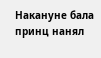Накануне бала принц нанял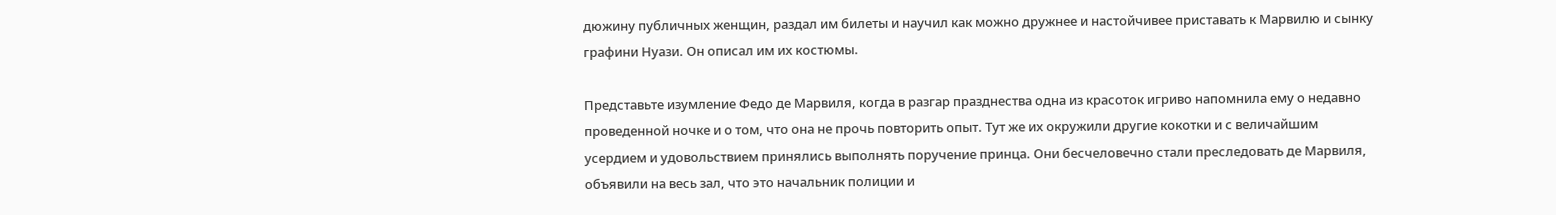дюжину публичных женщин, раздал им билеты и научил как можно дружнее и настойчивее приставать к Марвилю и сынку графини Нуази. Он описал им их костюмы.

Представьте изумление Федо де Марвиля, когда в разгар празднества одна из красоток игриво напомнила ему о недавно проведенной ночке и о том, что она не прочь повторить опыт. Тут же их окружили другие кокотки и с величайшим усердием и удовольствием принялись выполнять поручение принца. Они бесчеловечно стали преследовать де Марвиля, объявили на весь зал, что это начальник полиции и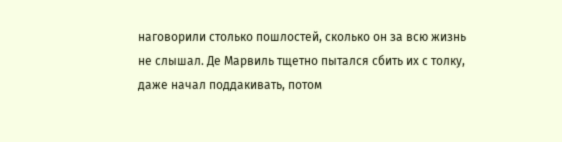наговорили столько пошлостей, сколько он за всю жизнь не слышал. Де Марвиль тщетно пытался сбить их с толку, даже начал поддакивать, потом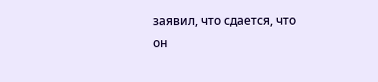заявил, что сдается, что он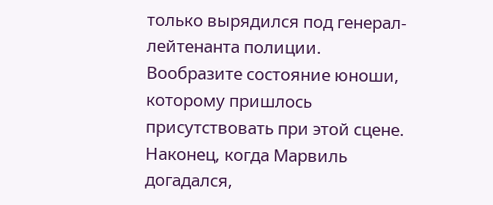только вырядился под генерал-лейтенанта полиции. Вообразите состояние юноши, которому пришлось присутствовать при этой сцене. Наконец, когда Марвиль догадался,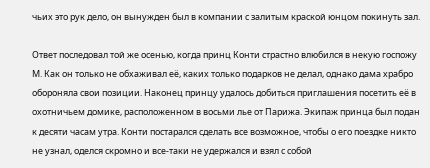чьих это рук дело, он вынужден был в компании с залитым краской юнцом покинуть зал.

Ответ последовал той же осенью, когда принц Конти страстно влюбился в некую госпожу М. Как он только не обхаживал её, каких только подарков не делал, однако дама храбро обороняла свои позиции. Наконец принцу удалось добиться приглашения посетить её в охотничьем домике, расположенном в восьми лье от Парижа. Экипаж принца был подан к десяти часам утра. Конти постарался сделать все возможное, чтобы о его поездке никто не узнал, оделся скромно и все-таки не удержался и взял с собой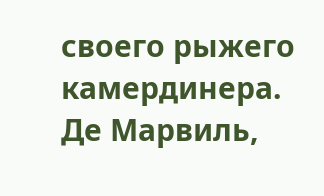своего рыжего камердинера. Де Марвиль,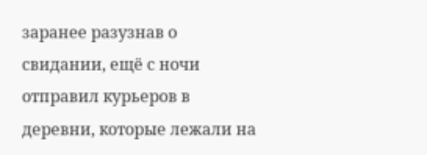заранее разузнав о свидании, ещё с ночи отправил курьеров в деревни, которые лежали на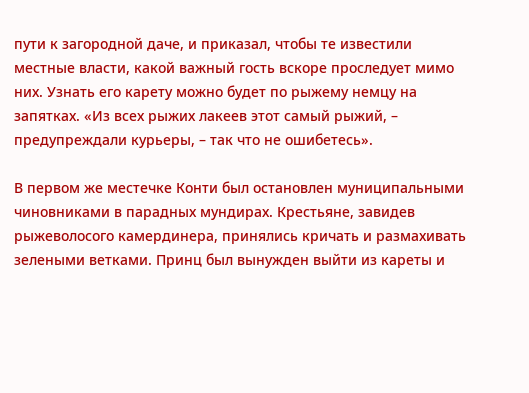пути к загородной даче, и приказал, чтобы те известили местные власти, какой важный гость вскоре проследует мимо них. Узнать его карету можно будет по рыжему немцу на запятках. «Из всех рыжих лакеев этот самый рыжий, – предупреждали курьеры, – так что не ошибетесь».

В первом же местечке Конти был остановлен муниципальными чиновниками в парадных мундирах. Крестьяне, завидев рыжеволосого камердинера, принялись кричать и размахивать зелеными ветками. Принц был вынужден выйти из кареты и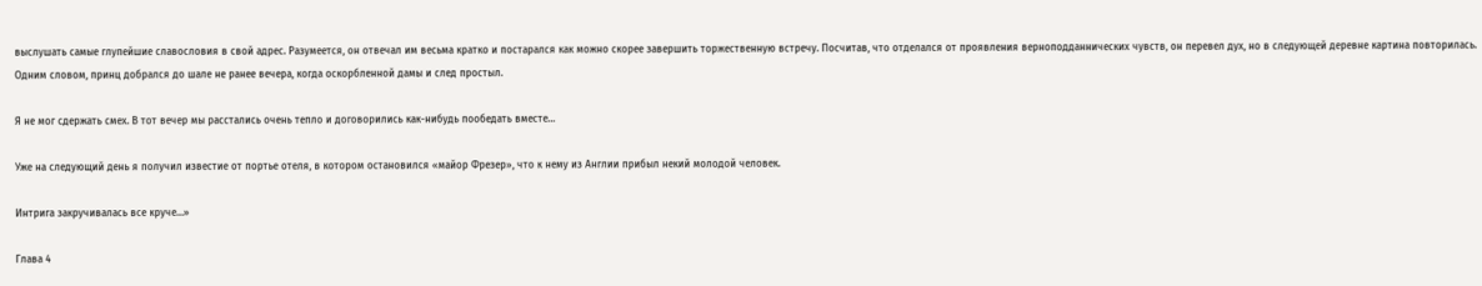выслушать самые глупейшие славословия в свой адрес. Разумеется, он отвечал им весьма кратко и постарался как можно скорее завершить торжественную встречу. Посчитав, что отделался от проявления верноподданнических чувств, он перевел дух, но в следующей деревне картина повторилась. Одним словом, принц добрался до шале не ранее вечера, когда оскорбленной дамы и след простыл.

Я не мог сдержать смех. В тот вечер мы расстались очень тепло и договорились как-нибудь пообедать вместе…

Уже на следующий день я получил известие от портье отеля, в котором остановился «майор Фрезер», что к нему из Англии прибыл некий молодой человек.

Интрига закручивалась все круче…»

Глава 4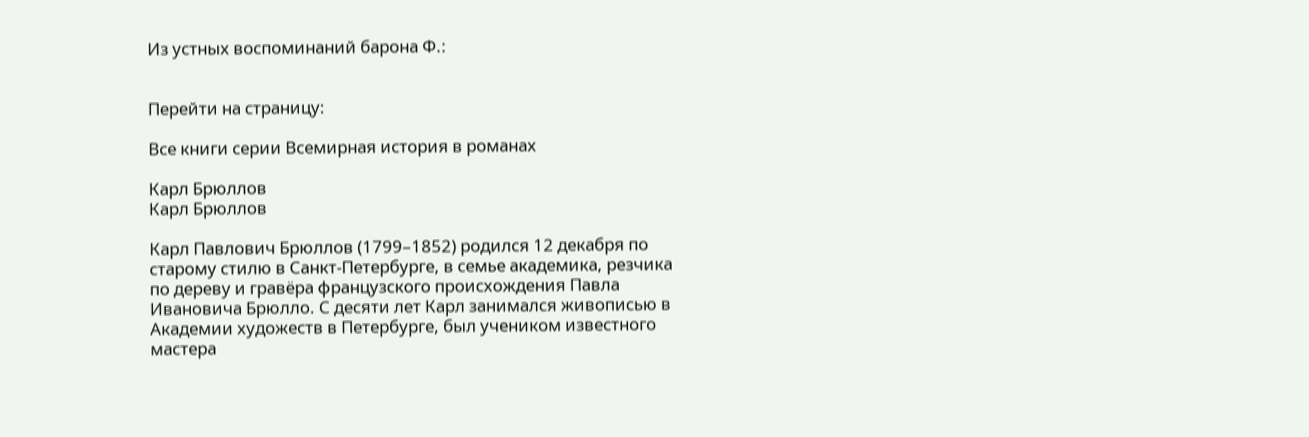Из устных воспоминаний барона Ф.:


Перейти на страницу:

Все книги серии Всемирная история в романах

Карл Брюллов
Карл Брюллов

Карл Павлович Брюллов (1799–1852) родился 12 декабря по старому стилю в Санкт-Петербурге, в семье академика, резчика по дереву и гравёра французского происхождения Павла Ивановича Брюлло. С десяти лет Карл занимался живописью в Академии художеств в Петербурге, был учеником известного мастера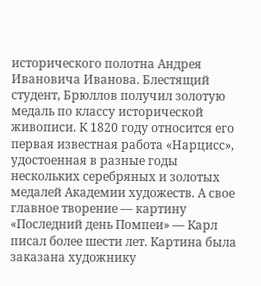исторического полотна Андрея Ивановича Иванова. Блестящий студент, Брюллов получил золотую медаль по классу исторической живописи. К 1820 году относится его первая известная работа «Нарцисс», удостоенная в разные годы нескольких серебряных и золотых медалей Академии художеств. А свое главное творение — картину «Последний день Помпеи» — Карл писал более шести лет. Картина была заказана художнику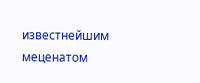известнейшим меценатом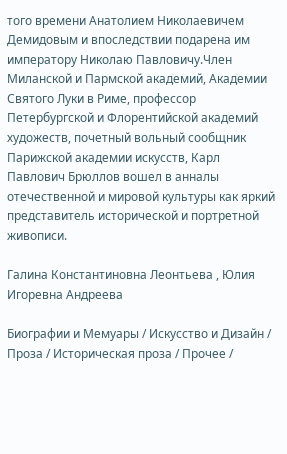того времени Анатолием Николаевичем Демидовым и впоследствии подарена им императору Николаю Павловичу.Член Миланской и Пармской академий, Академии Святого Луки в Риме, профессор Петербургской и Флорентийской академий художеств, почетный вольный сообщник Парижской академии искусств, Карл Павлович Брюллов вошел в анналы отечественной и мировой культуры как яркий представитель исторической и портретной живописи.

Галина Константиновна Леонтьева , Юлия Игоревна Андреева

Биографии и Мемуары / Искусство и Дизайн / Проза / Историческая проза / Прочее /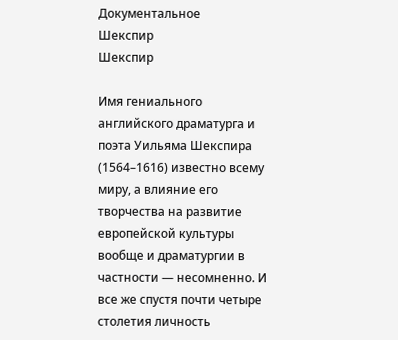Документальное
Шекспир
Шекспир

Имя гениального английского драматурга и поэта Уильяма Шекспира (1564–1616) известно всему миру, а влияние его творчества на развитие европейской культуры вообще и драматургии в частности — несомненно. И все же спустя почти четыре столетия личность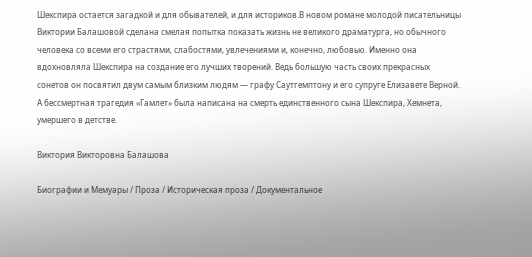Шекспира остается загадкой и для обывателей, и для историков.В новом романе молодой писательницы Виктории Балашовой сделана смелая попытка показать жизнь не великого драматурга, но обычного человека со всеми его страстями, слабостями, увлечениями и, конечно, любовью. Именно она вдохновляла Шекспира на создание его лучших творений. Ведь большую часть своих прекрасных сонетов он посвятил двум самым близким людям — графу Саутгемптону и его супруге Елизавете Верной. А бессмертная трагедия «Гамлет» была написана на смерть единственного сына Шекспира, Хемнета, умершего в детстве.

Виктория Викторовна Балашова

Биографии и Мемуары / Проза / Историческая проза / Документальное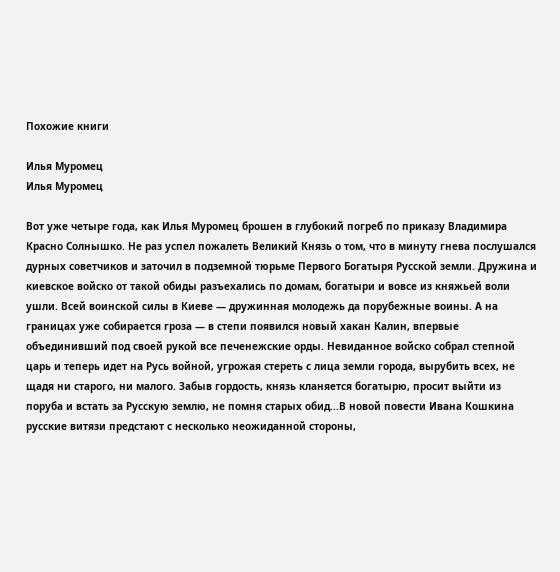Похожие книги

Илья Муромец
Илья Муромец

Вот уже четыре года, как Илья Муромец брошен в глубокий погреб по приказу Владимира Красно Солнышко. Не раз успел пожалеть Великий Князь о том, что в минуту гнева послушался дурных советчиков и заточил в подземной тюрьме Первого Богатыря Русской земли. Дружина и киевское войско от такой обиды разъехались по домам, богатыри и вовсе из княжьей воли ушли. Всей воинской силы в Киеве — дружинная молодежь да порубежные воины. А на границах уже собирается гроза — в степи появился новый хакан Калин, впервые объединивший под своей рукой все печенежские орды. Невиданное войско собрал степной царь и теперь идет на Русь войной, угрожая стереть с лица земли города, вырубить всех, не щадя ни старого, ни малого. Забыв гордость, князь кланяется богатырю, просит выйти из поруба и встать за Русскую землю, не помня старых обид...В новой повести Ивана Кошкина русские витязи предстают с несколько неожиданной стороны,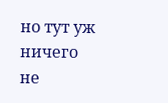но тут уж ничего не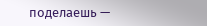поделаешь —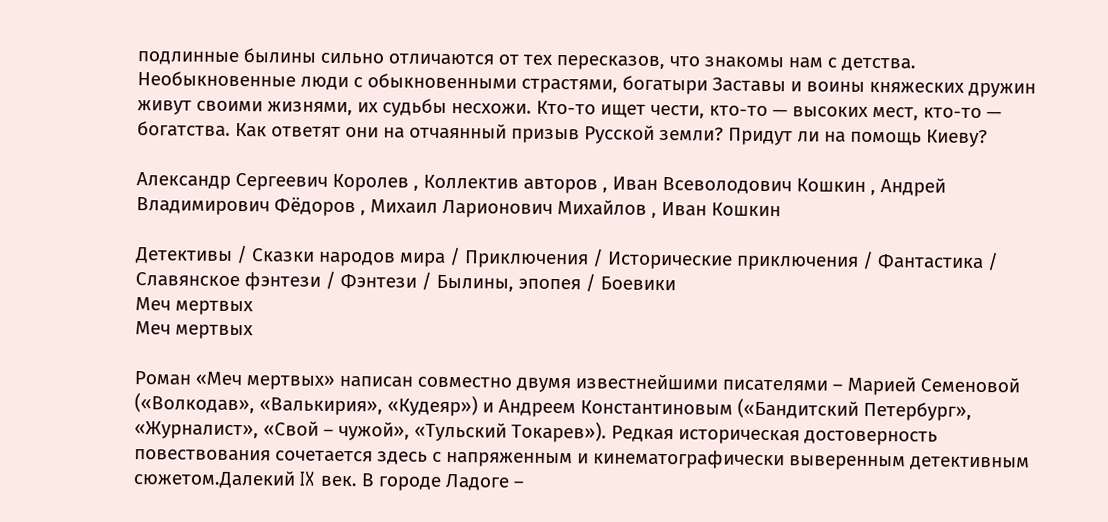подлинные былины сильно отличаются от тех пересказов, что знакомы нам с детства. Необыкновенные люди с обыкновенными страстями, богатыри Заставы и воины княжеских дружин живут своими жизнями, их судьбы несхожи. Кто-то ищет чести, кто-то — высоких мест, кто-то — богатства. Как ответят они на отчаянный призыв Русской земли? Придут ли на помощь Киеву?

Александр Сергеевич Королев , Коллектив авторов , Иван Всеволодович Кошкин , Андрей Владимирович Фёдоров , Михаил Ларионович Михайлов , Иван Кошкин

Детективы / Сказки народов мира / Приключения / Исторические приключения / Фантастика / Славянское фэнтези / Фэнтези / Былины, эпопея / Боевики
Меч мертвых
Меч мертвых

Роман «Меч мертвых» написан совместно двумя известнейшими писателями – Марией Семеновой («Волкодав», «Валькирия», «Кудеяр») и Андреем Константиновым («Бандитский Петербург», «Журналист», «Свой – чужой», «Тульский Токарев»). Редкая историческая достоверность повествования сочетается здесь с напряженным и кинематографически выверенным детективным сюжетом.Далекий IX век. В городе Ладоге –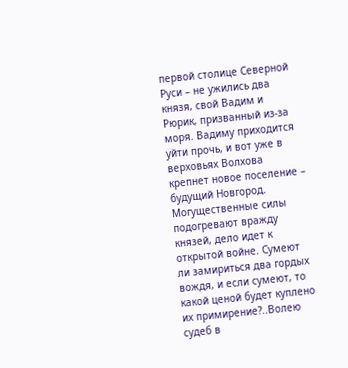первой столице Северной Руси – не ужились два князя, свой Вадим и Рюрик, призванный из-за моря. Вадиму приходится уйти прочь, и вот уже в верховьях Волхова крепнет новое поселение – будущий Новгород. Могущественные силы подогревают вражду князей, дело идет к открытой войне. Сумеют ли замириться два гордых вождя, и если сумеют, то какой ценой будет куплено их примирение?..Волею судеб в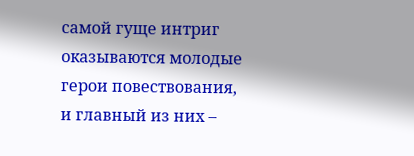самой гуще интриг оказываются молодые герои повествования, и главный из них –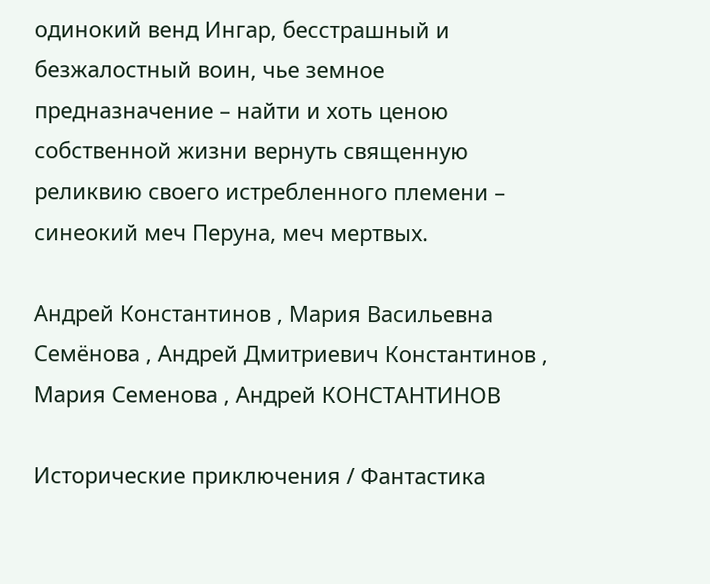одинокий венд Ингар, бесстрашный и безжалостный воин, чье земное предназначение – найти и хоть ценою собственной жизни вернуть священную реликвию своего истребленного племени – синеокий меч Перуна, меч мертвых.

Андрей Константинов , Мария Васильевна Семёнова , Андрей Дмитриевич Константинов , Мария Семенова , Андрей КОНСТАНТИНОВ

Исторические приключения / Фантастика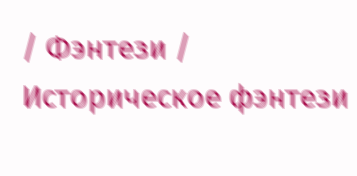/ Фэнтези / Историческое фэнтези